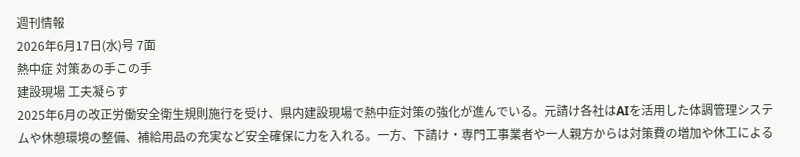週刊情報
2026年6月17日(水)号 7面
熱中症 対策あの手この手
建設現場 工夫凝らす
2025年6月の改正労働安全衛生規則施行を受け、県内建設現場で熱中症対策の強化が進んでいる。元請け各社はAIを活用した体調管理システムや休憩環境の整備、補給用品の充実など安全確保に力を入れる。一方、下請け・専門工事業者や一人親方からは対策費の増加や休工による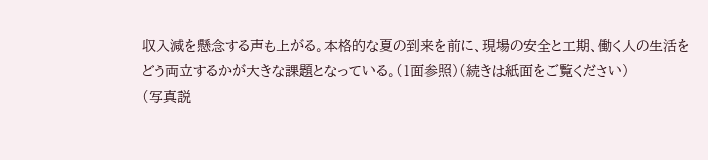収入減を懸念する声も上がる。本格的な夏の到来を前に、現場の安全と工期、働く人の生活をどう両立するかが大きな課題となっている。(1面参照)(続きは紙面をご覧ください)
(写真説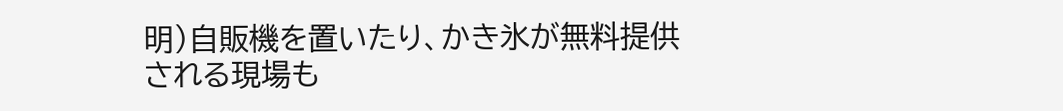明)自販機を置いたり、かき氷が無料提供される現場も